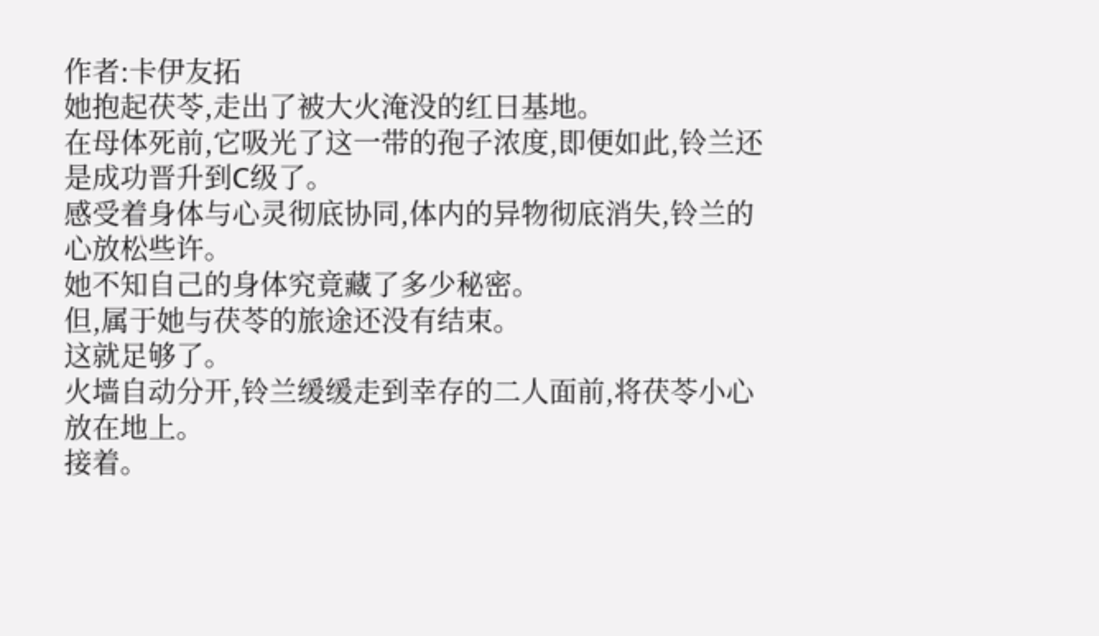作者:卡伊友拓
她抱起茯苓,走出了被大火淹没的红日基地。
在母体死前,它吸光了这一带的孢子浓度,即便如此,铃兰还是成功晋升到C级了。
感受着身体与心灵彻底协同,体内的异物彻底消失,铃兰的心放松些许。
她不知自己的身体究竟藏了多少秘密。
但,属于她与茯苓的旅途还没有结束。
这就足够了。
火墙自动分开,铃兰缓缓走到幸存的二人面前,将茯苓小心放在地上。
接着。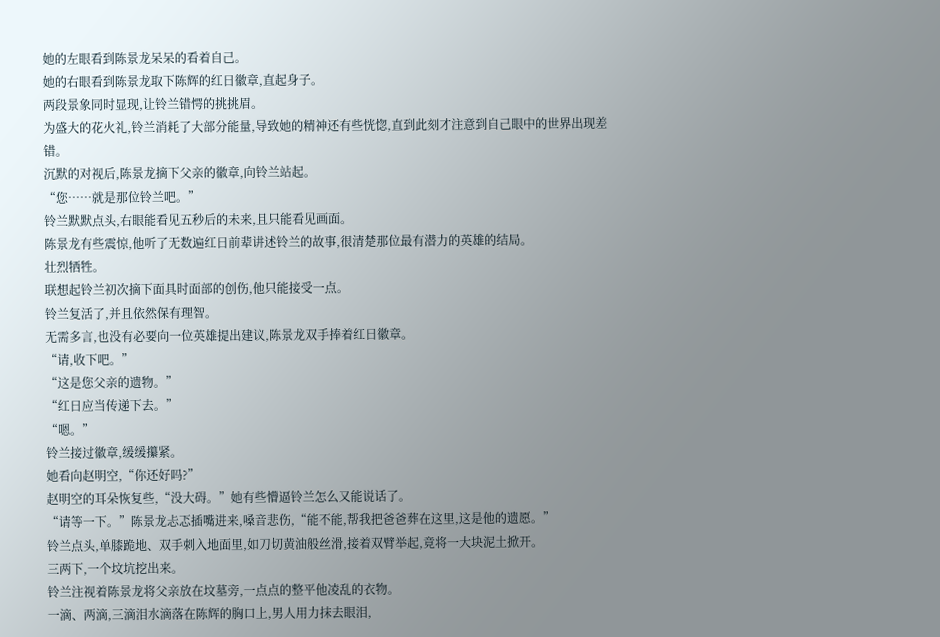她的左眼看到陈景龙呆呆的看着自己。
她的右眼看到陈景龙取下陈辉的红日徽章,直起身子。
两段景象同时显现,让铃兰错愕的挑挑眉。
为盛大的花火礼,铃兰消耗了大部分能量,导致她的精神还有些恍惚,直到此刻才注意到自己眼中的世界出现差错。
沉默的对视后,陈景龙摘下父亲的徽章,向铃兰站起。
“您……就是那位铃兰吧。”
铃兰默默点头,右眼能看见五秒后的未来,且只能看见画面。
陈景龙有些震惊,他听了无数遍红日前辈讲述铃兰的故事,很清楚那位最有潜力的英雄的结局。
壮烈牺牲。
联想起铃兰初次摘下面具时面部的创伤,他只能接受一点。
铃兰复活了,并且依然保有理智。
无需多言,也没有必要向一位英雄提出建议,陈景龙双手捧着红日徽章。
“请,收下吧。”
“这是您父亲的遗物。”
“红日应当传递下去。”
“嗯。”
铃兰接过徽章,缓缓攥紧。
她看向赵明空,“你还好吗?”
赵明空的耳朵恢复些,“没大碍。”她有些懵逼铃兰怎么又能说话了。
“请等一下。”陈景龙忐忑插嘴进来,嗓音悲伤,“能不能,帮我把爸爸葬在这里,这是他的遗愿。”
铃兰点头,单膝跪地、双手刺入地面里,如刀切黄油般丝滑,接着双臂举起,竟将一大块泥土掀开。
三两下,一个坟坑挖出来。
铃兰注视着陈景龙将父亲放在坟墓旁,一点点的整平他凌乱的衣物。
一滴、两滴,三滴泪水滴落在陈辉的胸口上,男人用力抹去眼泪,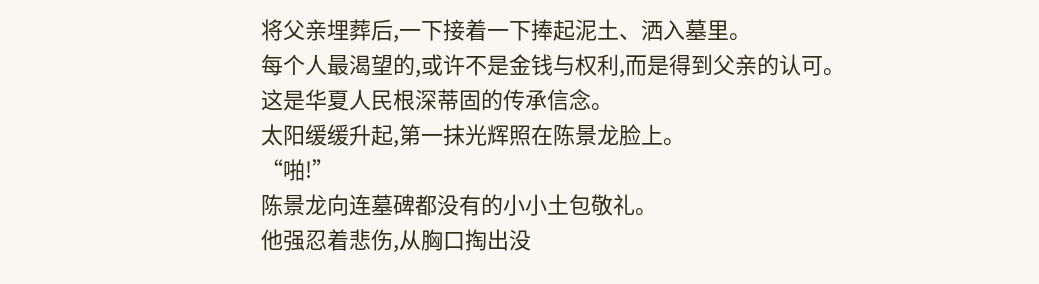将父亲埋葬后,一下接着一下捧起泥土、洒入墓里。
每个人最渴望的,或许不是金钱与权利,而是得到父亲的认可。
这是华夏人民根深蒂固的传承信念。
太阳缓缓升起,第一抹光辉照在陈景龙脸上。
“啪!”
陈景龙向连墓碑都没有的小小土包敬礼。
他强忍着悲伤,从胸口掏出没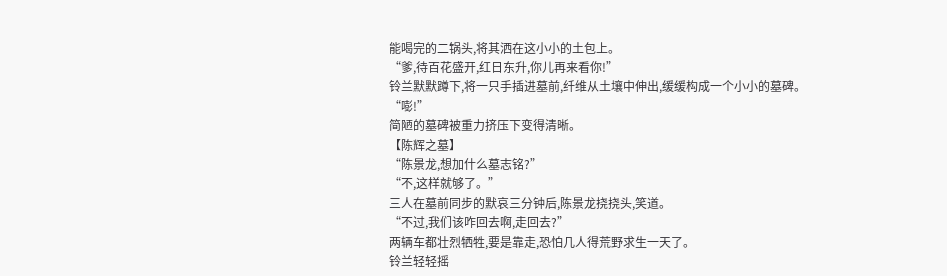能喝完的二锅头,将其洒在这小小的土包上。
“爹,待百花盛开,红日东升,你儿再来看你!”
铃兰默默蹲下,将一只手插进墓前,纤维从土壤中伸出,缓缓构成一个小小的墓碑。
“嘭!”
简陋的墓碑被重力挤压下变得清晰。
【陈辉之墓】
“陈景龙,想加什么墓志铭?”
“不,这样就够了。”
三人在墓前同步的默哀三分钟后,陈景龙挠挠头,笑道。
“不过,我们该咋回去啊,走回去?”
两辆车都壮烈牺牲,要是靠走,恐怕几人得荒野求生一天了。
铃兰轻轻摇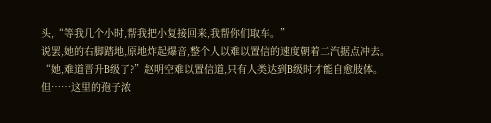头,“等我几个小时,帮我把小复接回来,我帮你们取车。”
说罢,她的右脚踏地,原地炸起爆音,整个人以难以置信的速度朝着二汽据点冲去。
“她,难道晋升B级了?”赵明空难以置信道,只有人类达到B级时才能自愈肢体。
但……这里的孢子浓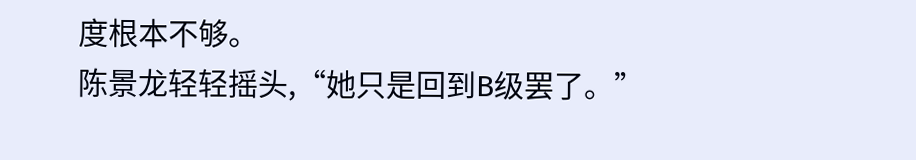度根本不够。
陈景龙轻轻摇头,“她只是回到B级罢了。”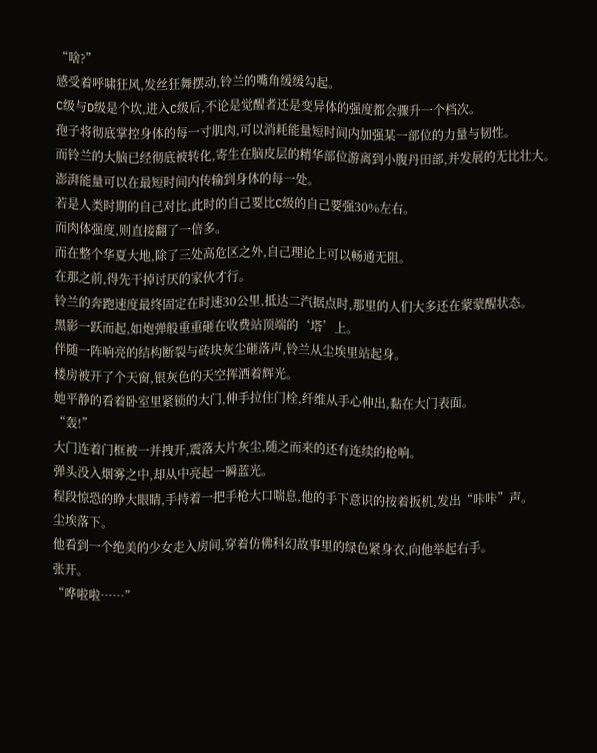“啥?”
感受着呼啸狂风,发丝狂舞摆动,铃兰的嘴角缓缓勾起。
C级与D级是个坎,进入C级后,不论是觉醒者还是变异体的强度都会骤升一个档次。
孢子将彻底掌控身体的每一寸肌肉,可以消耗能量短时间内加强某一部位的力量与韧性。
而铃兰的大脑已经彻底被转化,寄生在脑皮层的精华部位游离到小腹丹田部,并发展的无比壮大。
澎湃能量可以在最短时间内传输到身体的每一处。
若是人类时期的自己对比,此时的自己要比C级的自己要强30%左右。
而肉体强度,则直接翻了一倍多。
而在整个华夏大地,除了三处高危区之外,自己理论上可以畅通无阻。
在那之前,得先干掉讨厌的家伙才行。
铃兰的奔跑速度最终固定在时速30公里,抵达二汽据点时,那里的人们大多还在蒙蒙醒状态。
黑影一跃而起,如炮弹般重重砸在收费站顶端的‘塔’上。
伴随一阵响亮的结构断裂与砖块灰尘砸落声,铃兰从尘埃里站起身。
楼房被开了个天窗,银灰色的天空挥洒着辉光。
她平静的看着卧室里紧锁的大门,伸手拉住门栓,纤维从手心伸出,黏在大门表面。
“轰!”
大门连着门框被一并拽开,震落大片灰尘,随之而来的还有连续的枪响。
弹头没入烟雾之中,却从中亮起一瞬蓝光。
程段惊恐的睁大眼睛,手持着一把手枪大口喘息,他的手下意识的按着扳机,发出“咔咔”声。
尘埃落下。
他看到一个绝美的少女走入房间,穿着仿佛科幻故事里的绿色紧身衣,向他举起右手。
张开。
“哗啦啦……”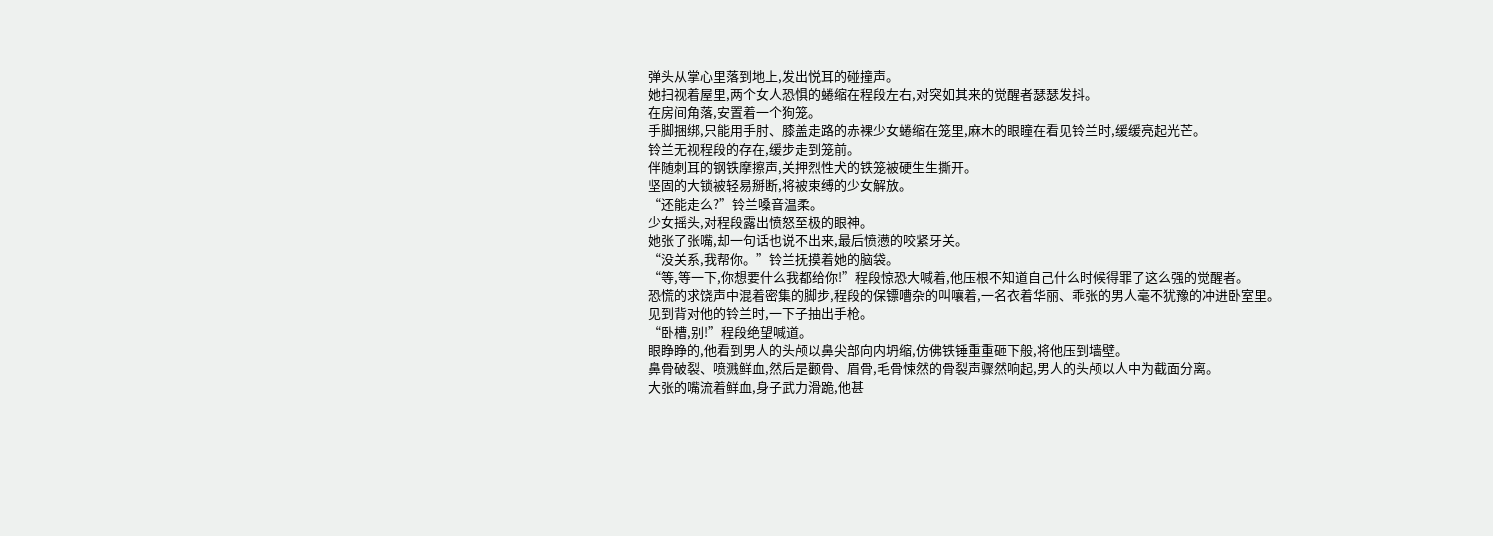弹头从掌心里落到地上,发出悦耳的碰撞声。
她扫视着屋里,两个女人恐惧的蜷缩在程段左右,对突如其来的觉醒者瑟瑟发抖。
在房间角落,安置着一个狗笼。
手脚捆绑,只能用手肘、膝盖走路的赤裸少女蜷缩在笼里,麻木的眼瞳在看见铃兰时,缓缓亮起光芒。
铃兰无视程段的存在,缓步走到笼前。
伴随刺耳的钢铁摩擦声,关押烈性犬的铁笼被硬生生撕开。
坚固的大锁被轻易掰断,将被束缚的少女解放。
“还能走么?”铃兰嗓音温柔。
少女摇头,对程段露出愤怒至极的眼神。
她张了张嘴,却一句话也说不出来,最后愤懑的咬紧牙关。
“没关系,我帮你。”铃兰抚摸着她的脑袋。
“等,等一下,你想要什么我都给你!”程段惊恐大喊着,他压根不知道自己什么时候得罪了这么强的觉醒者。
恐慌的求饶声中混着密集的脚步,程段的保镖嘈杂的叫嚷着,一名衣着华丽、乖张的男人毫不犹豫的冲进卧室里。
见到背对他的铃兰时,一下子抽出手枪。
“卧槽,别!”程段绝望喊道。
眼睁睁的,他看到男人的头颅以鼻尖部向内坍缩,仿佛铁锤重重砸下般,将他压到墙壁。
鼻骨破裂、喷溅鲜血,然后是颧骨、眉骨,毛骨悚然的骨裂声骤然响起,男人的头颅以人中为截面分离。
大张的嘴流着鲜血,身子武力滑跪,他甚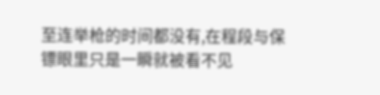至连举枪的时间都没有,在程段与保镖眼里只是一瞬就被看不见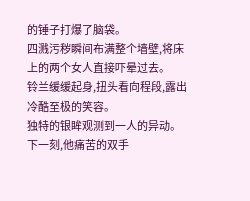的锤子打爆了脑袋。
四溅污秽瞬间布满整个墙壁,将床上的两个女人直接吓晕过去。
铃兰缓缓起身,扭头看向程段,露出冷酷至极的笑容。
独特的银眸观测到一人的异动。
下一刻,他痛苦的双手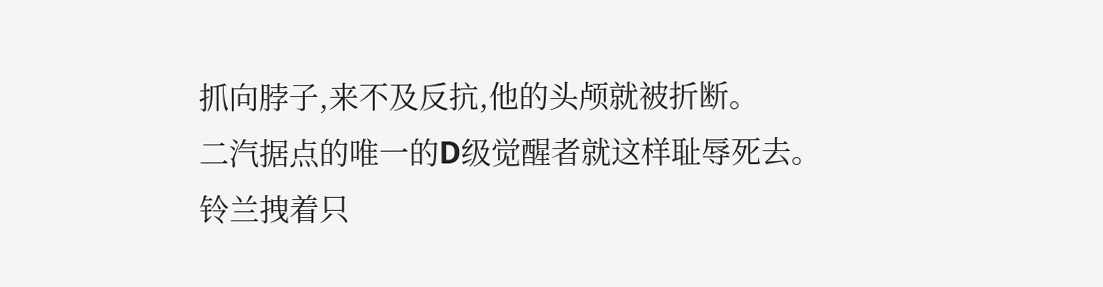抓向脖子,来不及反抗,他的头颅就被折断。
二汽据点的唯一的D级觉醒者就这样耻辱死去。
铃兰拽着只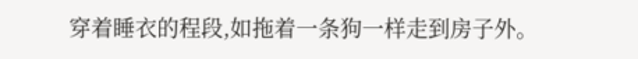穿着睡衣的程段,如拖着一条狗一样走到房子外。